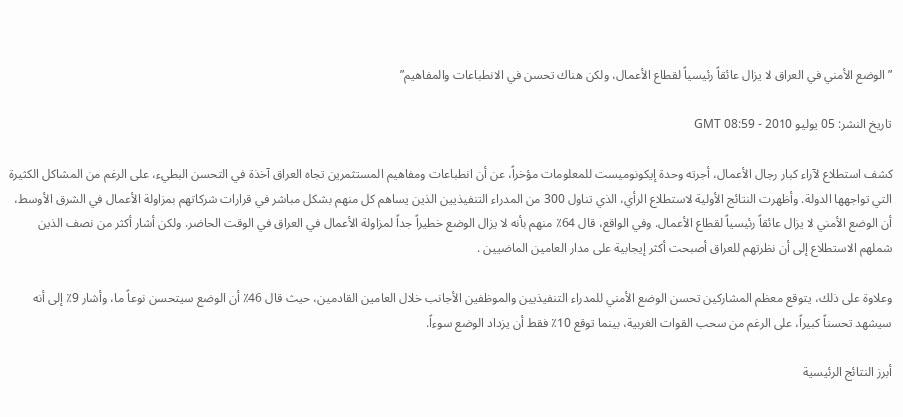”الوضع الأمني في العراق لا يزال عائقاً رئيسياً لقطاع الأعمال، ولكن هناك تحسن في الانطباعات والمفاهيم”

تاريخ النشر: 05 يوليو 2010 - 08:59 GMT

كشف استطلاع لآراء كبار رجال الأعمال، أجرته وحدة إيكونوميست للمعلومات مؤخراً، عن أن انطباعات ومفاهيم المستثمرين تجاه العراق آخذة في التحسن البطيء، على الرغم من المشاكل الكثيرة التي تواجهها الدولة. وأظهرت النتائج الأولية لاستطلاع الرأي، الذي تناول 300 من المدراء التنفيذيين الذين يساهم كل منهم بشكل مباشر في قرارات شركاتهم بمزاولة الأعمال في الشرق الأوسط، أن الوضع الأمني لا يزال عائقاً رئيسياً لقطاع الأعمال. وفي الواقع، قال 64٪ منهم بأنه لا يزال الوضع خطيراً جداً لمزاولة الأعمال في العراق في الوقت الحاضر. ولكن أشار أكثر من نصف الذين شملهم الاستطلاع إلى أن نظرتهم للعراق أصبحت أكثر إيجابية على مدار العامين الماضيين .

وعلاوة على ذلك، يتوقع معظم المشاركين تحسن الوضع الأمني للمدراء التنفيذيين والموظفين الأجانب خلال العامين القادمين، حيث قال 46٪ أن الوضع سيتحسن نوعاً ما، وأشار 9٪ إلى أنه سيشهد تحسناً كبيراً، على الرغم من سحب القوات الغربية، بينما توقع 10٪ فقط أن يزداد الوضع سوءاً.

أبرز النتائج الرئيسية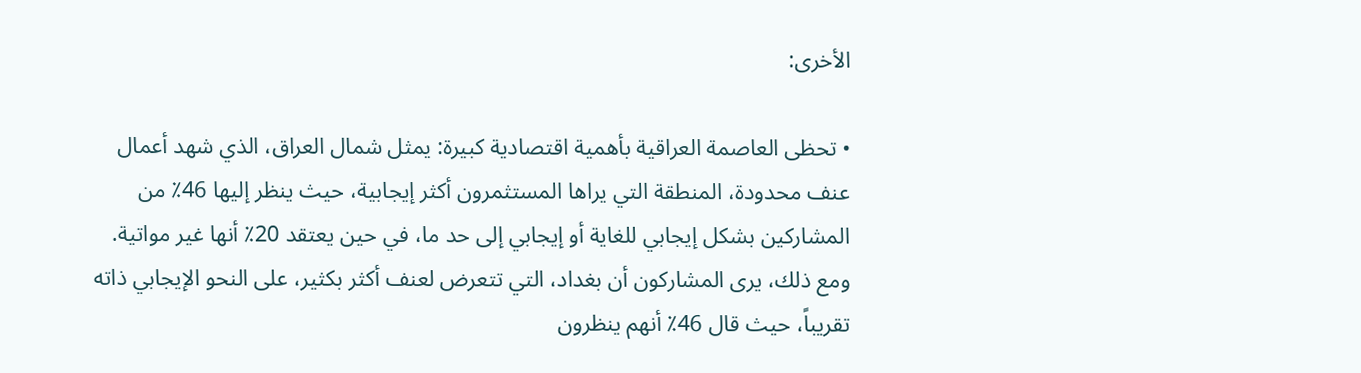الأخرى:

• تحظى العاصمة العراقية بأهمية اقتصادية كبيرة: يمثل شمال العراق، الذي شهد أعمال عنف محدودة، المنطقة التي يراها المستثمرون أكثر إيجابية، حيث ينظر إليها 46٪ من المشاركين بشكل إيجابي للغاية أو إيجابي إلى حد ما، في حين يعتقد 20٪ أنها غير مواتية. ومع ذلك، يرى المشاركون أن بغداد، التي تتعرض لعنف أكثر بكثير، على النحو الإيجابي ذاته تقريباً، حيث قال 46٪ أنهم ينظرون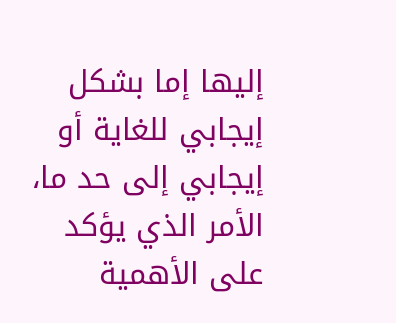إليها إما بشكل إيجابي للغاية أو إيجابي إلى حد ما، الأمر الذي يؤكد على الأهمية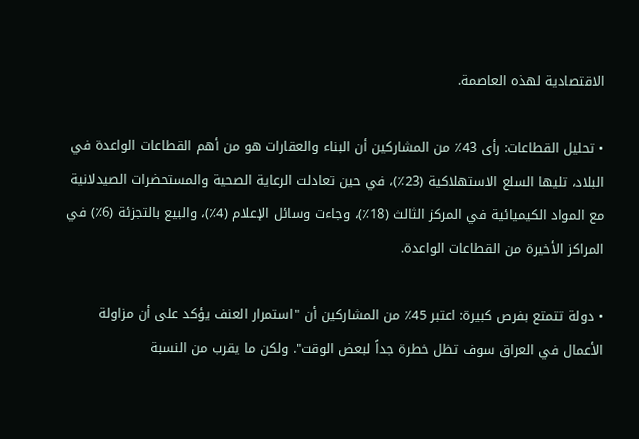الاقتصادية لهذه العاصمة.

• تحليل القطاعات: رأى 43٪ من المشاركين أن البناء والعقارات هو من أهم القطاعات الواعدة في البلاد، تليها السلع الاستهلاكية (23٪)، في حين تعادلت الرعاية الصحية والمستحضرات الصيدلانية مع المواد الكيميائية في المركز الثالث (18٪)، وجاءت وسائل الإعلام (4٪)، والبيع بالتجزئة (6٪) في المراكز الأخيرة من القطاعات الواعدة.

• دولة تتمتع بفرص كبيرة: اعتبر 45٪ من المشاركين أن "استمرار العنف يؤكد على أن مزاولة الأعمال في العراق سوف تظل خطرة جداً لبعض الوقت". ولكن ما يقرب من النسبة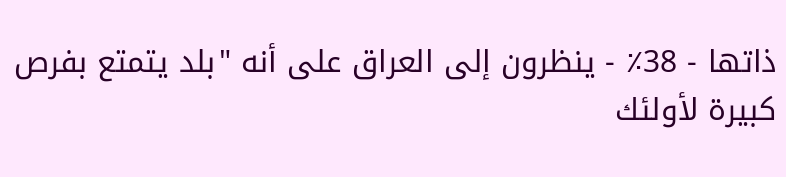ذاتها - 38٪ - ينظرون إلى العراق على أنه "بلد يتمتع بفرص كبيرة لأولئك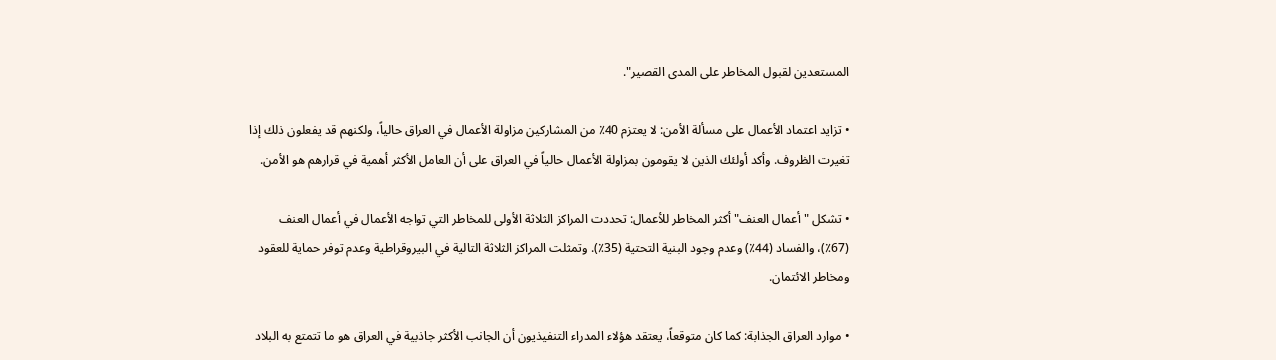المستعدين لقبول المخاطر على المدى القصير".

• تزايد اعتماد الأعمال على مسألة الأمن: لا يعتزم 40٪ من المشاركين مزاولة الأعمال في العراق حالياً، ولكنهم قد يفعلون ذلك إذا تغيرت الظروف. وأكد أولئك الذين لا يقومون بمزاولة الأعمال حالياً في العراق على أن العامل الأكثر أهمية في قرارهم هو الأمن.

• تشكل "أعمال العنف" أكثر المخاطر للأعمال: تحددت المراكز الثلاثة الأولى للمخاطر التي تواجه الأعمال في أعمال العنف (67٪)، والفساد (44٪) وعدم وجود البنية التحتية (35٪). وتمثلت المراكز الثلاثة التالية في البيروقراطية وعدم توفر حماية للعقود ومخاطر الائتمان.

• موارد العراق الجذابة: كما كان متوقعاً، يعتقد هؤلاء المدراء التنفيذيون أن الجانب الأكثر جاذبية في العراق هو ما تتمتع به البلاد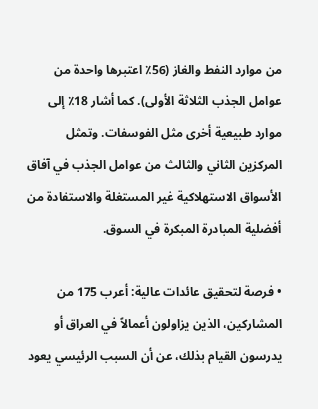من موارد النفط والغاز (56٪ اعتبرها واحدة من عوامل الجذب الثلاثة الأولى). كما أشار 18٪ إلى موارد طبيعية أخرى مثل الفوسفات. وتمثل المركزين الثاني والثالث من عوامل الجذب في آفاق الأسواق الاستهلاكية غير المستغلة والاستفادة من أفضلية المبادرة المبكرة في السوق.

• فرصة لتحقيق عائدات عالية: أعرب 175 من المشاركين، الذين يزاولون أعمالاً في العراق أو يدرسون القيام بذلك، عن أن السبب الرئيسي يعود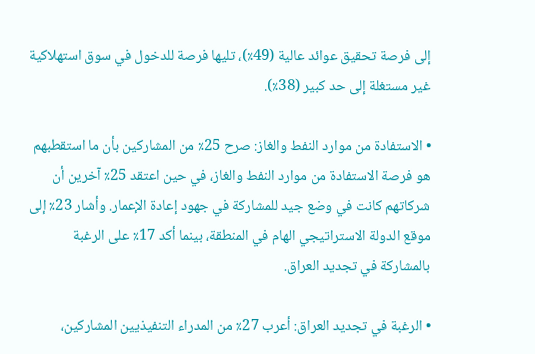إلى فرصة تحقيق عوائد عالية (49٪)، تليها فرصة للدخول في سوق استهلاكية غير مستغلة إلى حد كبير (38٪).

• الاستفادة من موارد النفط والغاز: صرح 25٪ من المشاركين بأن ما استقطبهم هو فرصة الاستفادة من موارد النفط والغاز، في حين اعتقد 25٪ آخرين أن شركاتهم كانت في وضع جيد للمشاركة في جهود إعادة الإعمار. وأشار 23٪ إلى موقع الدولة الاستراتيجي الهام في المنطقة، بينما أكد 17٪ على الرغبة بالمشاركة في تجديد العراق.

• الرغبة في تجديد العراق: أعرب 27٪ من المدراء التنفيذيين المشاركين،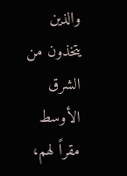والذين يتخذون من الشرق الأوسط مقراً لهم،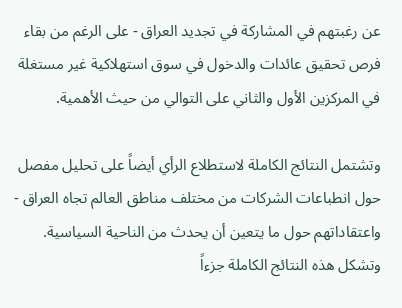عن رغبتهم في المشاركة في تجديد العراق - على الرغم من بقاء فرص تحقيق عائدات والدخول في سوق استهلاكية غير مستغلة في المركزين الأول والثاني على التوالي من حيث الأهمية.

وتشتمل النتائج الكاملة لاستطلاع الرأي أيضاً على تحليل مفصل حول انطباعات الشركات من مختلف مناطق العالم تجاه العراق - واعتقاداتهم حول ما يتعين أن يحدث من الناحية السياسية. وتشكل هذه النتائج الكاملة جزءاً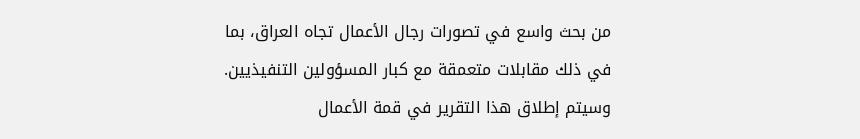من بحث واسع في تصورات رجال الأعمال تجاه العراق، بما في ذلك مقابلات متعمقة مع كبار المسؤولين التنفيذيين. وسيتم إطلاق هذا التقرير في قمة الأعمال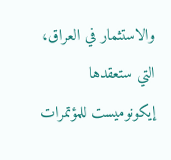والاستثمار في العراق، التي ستعقدها إيكونوميست للمؤتمرات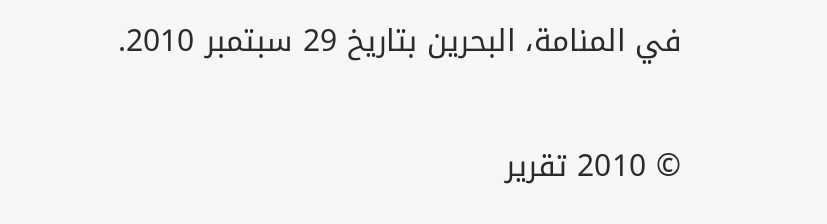في المنامة، البحرين بتاريخ 29 سبتمبر 2010.

© 2010 تقرير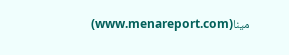مينا(www.menareport.com)